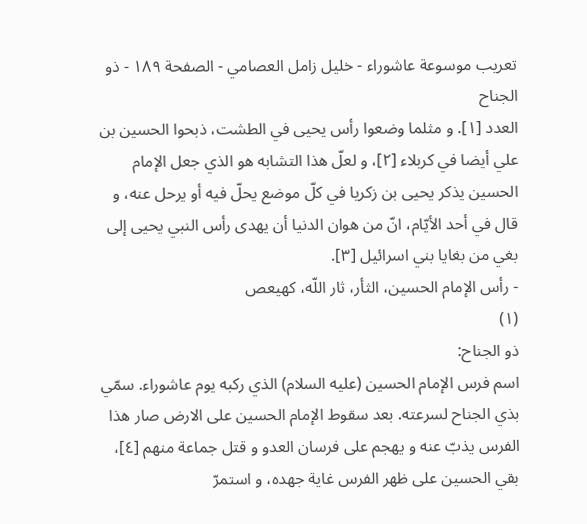تعريب موسوعة عاشوراء - خليل زامل العصامي - الصفحة ١٨٩ - ذو الجناح
العدد [١]. و مثلما وضعوا رأس يحيى في الطشت، ذبحوا الحسين بن علي أيضا في كربلاء [٢]، و لعلّ هذا التشابه هو الذي جعل الإمام الحسين يذكر يحيى بن زكريا في كلّ موضع يحلّ فيه أو يرحل عنه، و قال في أحد الأيّام، انّ من هوان الدنيا أن يهدى رأس النبي يحيى إلى بغي من بغايا بني اسرائيل [٣].
- رأس الإمام الحسين، الثأر، ثار اللّه، كهيعص
(١)
ذو الجناح:
اسم فرس الإمام الحسين (عليه السلام) الذي ركبه يوم عاشوراء. سمّي بذي الجناح لسرعته. بعد سقوط الإمام الحسين على الارض صار هذا الفرس يذبّ عنه و يهجم على فرسان العدو و قتل جماعة منهم [٤]، بقي الحسين على ظهر الفرس غاية جهده، و استمرّ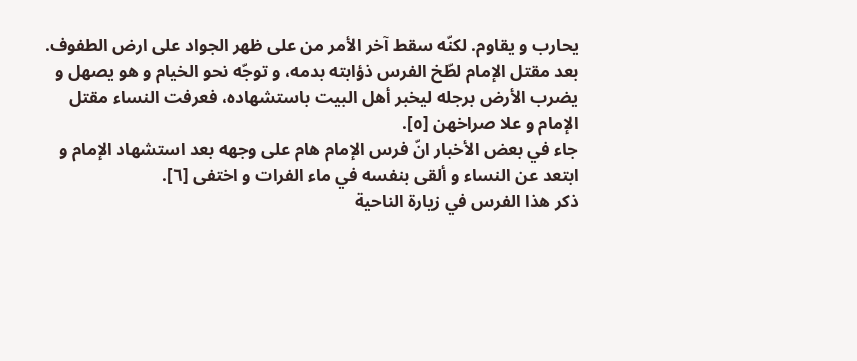يحارب و يقاوم. لكنّه سقط آخر الأمر من على ظهر الجواد على ارض الطفوف.
بعد مقتل الإمام لطّخ الفرس ذؤابته بدمه، و توجّه نحو الخيام و هو يصهل و يضرب الأرض برجله ليخبر أهل البيت باستشهاده، فعرفت النساء مقتل الإمام و علا صراخهن [٥].
جاء في بعض الأخبار انّ فرس الإمام هام على وجهه بعد استشهاد الإمام و ابتعد عن النساء و ألقى بنفسه في ماء الفرات و اختفى [٦].
ذكر هذا الفرس في زيارة الناحية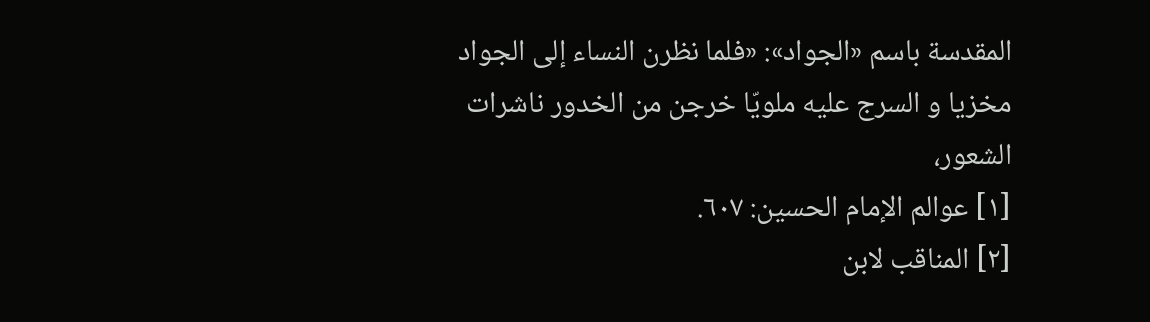المقدسة باسم «الجواد»: «فلما نظرن النساء إلى الجواد مخزيا و السرج عليه ملويّا خرجن من الخدور ناشرات الشعور،
[١] عوالم الإمام الحسين: ٦٠٧.
[٢] المناقب لابن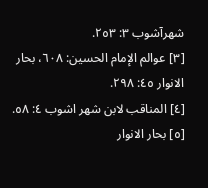شهرآشوب ٣: ٢٥٣.
[٣] عوالم الإمام الحسين: ٦٠٨، بحار الانوار ٤٥: ٢٩٨.
[٤] المناقب لابن شهر اشوب ٤: ٥٨.
[٥] بحار الانوار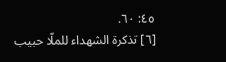٤٥: ٦٠.
[٦] تذكرة الشهداء للملّا حبيب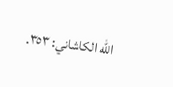اللّه الكاشاني: ٣٥٣.